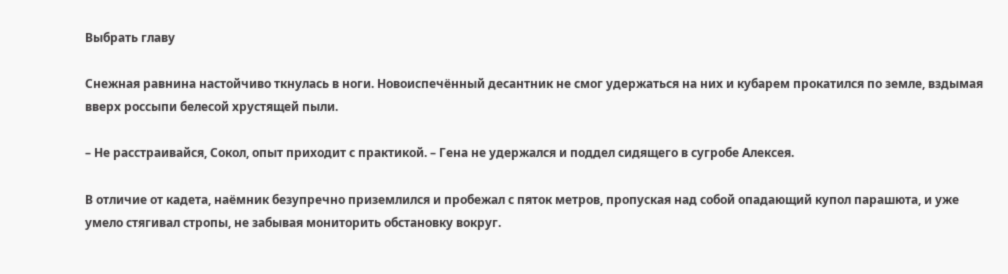Выбрать главу

Снежная равнина настойчиво ткнулась в ноги. Новоиспечённый десантник не смог удержаться на них и кубарем прокатился по земле, вздымая вверх россыпи белесой хрустящей пыли.

– Не расстраивайся, Сокол, опыт приходит с практикой. – Гена не удержался и поддел сидящего в сугробе Алексея.

В отличие от кадета, наёмник безупречно приземлился и пробежал с пяток метров, пропуская над собой опадающий купол парашюта, и уже умело стягивал стропы, не забывая мониторить обстановку вокруг.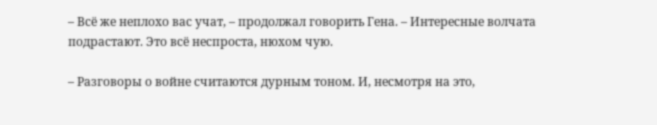– Всё же неплохо вас учат, – продолжал говорить Гена. – Интересные волчата подрастают. Это всё неспроста, нюхом чую.

– Разговоры о войне считаются дурным тоном. И, несмотря на это,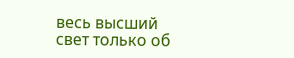весь высший свет только об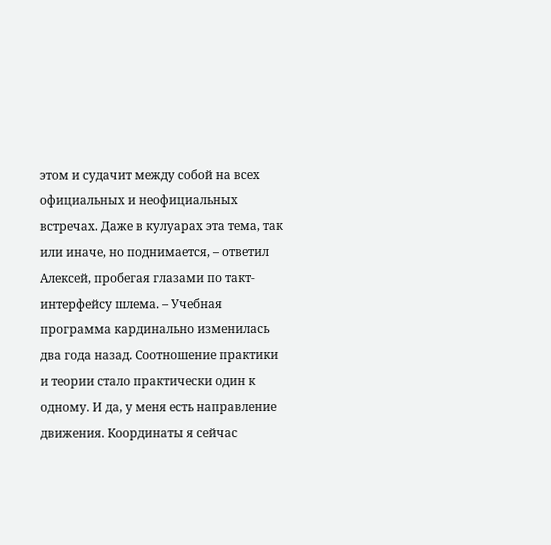этом и судачит между собой на всех официальных и неофициальных встречах. Даже в кулуарах эта тема, так или иначе, но поднимается, – ответил Алексей, пробегая глазами по такт-интерфейсу шлема. – Учебная программа кардинально изменилась два года назад. Соотношение практики и теории стало практически один к одному. И да, у меня есть направление движения. Координаты я сейчас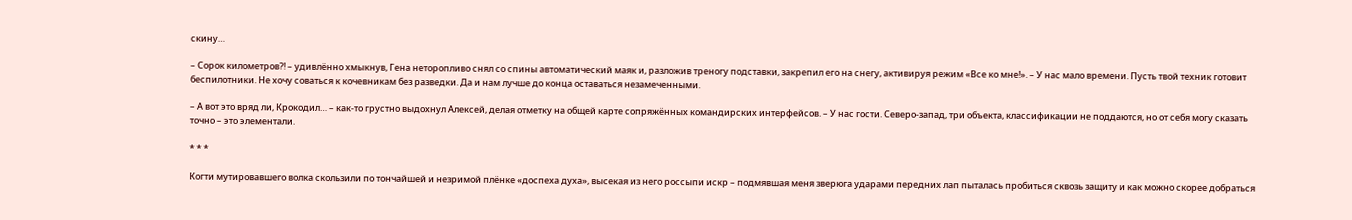скину…

– Сорок километров?! – удивлённо хмыкнув, Гена неторопливо снял со спины автоматический маяк и, разложив треногу подставки, закрепил его на снегу, активируя режим «Все ко мне!». – У нас мало времени. Пусть твой техник готовит беспилотники. Не хочу соваться к кочевникам без разведки. Да и нам лучше до конца оставаться незамеченными.

– А вот это вряд ли, Крокодил… – как-то грустно выдохнул Алексей, делая отметку на общей карте сопряжённых командирских интерфейсов. – У нас гости. Северо-запад, три объекта, классификации не поддаются, но от себя могу сказать точно – это элементали.

* * *

Когти мутировавшего волка скользили по тончайшей и незримой плёнке «доспеха духа», высекая из него россыпи искр – подмявшая меня зверюга ударами передних лап пыталась пробиться сквозь защиту и как можно скорее добраться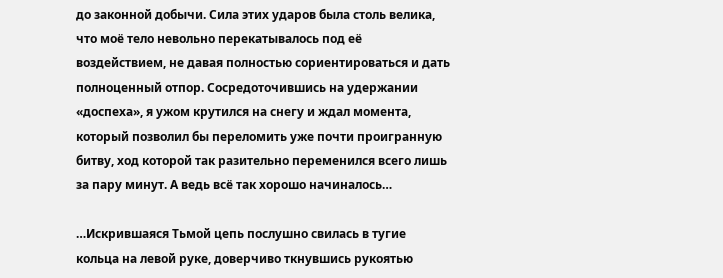до законной добычи. Сила этих ударов была столь велика, что моё тело невольно перекатывалось под её воздействием, не давая полностью сориентироваться и дать полноценный отпор. Сосредоточившись на удержании «доспеха», я ужом крутился на снегу и ждал момента, который позволил бы переломить уже почти проигранную битву, ход которой так разительно переменился всего лишь за пару минут. А ведь всё так хорошо начиналось…

…Искрившаяся Тьмой цепь послушно свилась в тугие кольца на левой руке, доверчиво ткнувшись рукоятью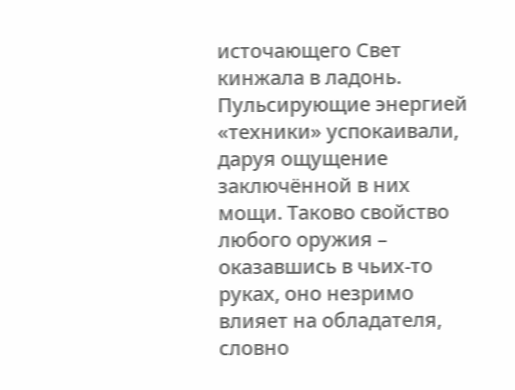источающего Свет кинжала в ладонь. Пульсирующие энергией «техники» успокаивали, даруя ощущение заключённой в них мощи. Таково свойство любого оружия – оказавшись в чьих-то руках, оно незримо влияет на обладателя, словно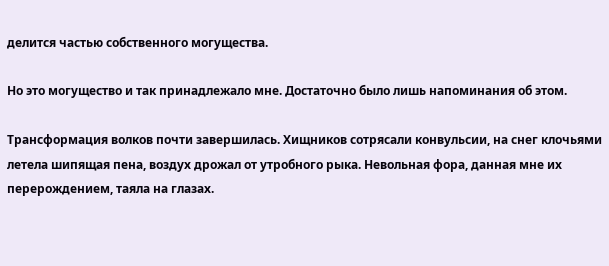делится частью собственного могущества.

Но это могущество и так принадлежало мне. Достаточно было лишь напоминания об этом.

Трансформация волков почти завершилась. Хищников сотрясали конвульсии, на снег клочьями летела шипящая пена, воздух дрожал от утробного рыка. Невольная фора, данная мне их перерождением, таяла на глазах.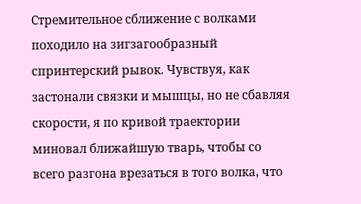Стремительное сближение с волками походило на зигзагообразный спринтерский рывок. Чувствуя, как застонали связки и мышцы, но не сбавляя скорости, я по кривой траектории миновал ближайшую тварь, чтобы со всего разгона врезаться в того волка, что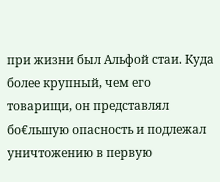при жизни был Альфой стаи. Куда более крупный, чем его товарищи, он представлял бо€льшую опасность и подлежал уничтожению в первую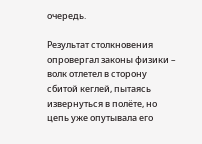очередь.

Результат столкновения опровергал законы физики – волк отлетел в сторону сбитой кеглей, пытаясь извернуться в полёте, но цепь уже опутывала его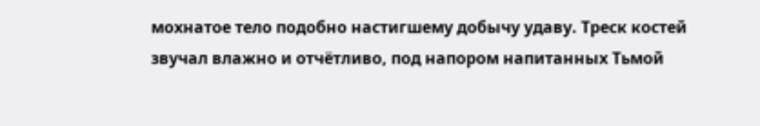мохнатое тело подобно настигшему добычу удаву. Треск костей звучал влажно и отчётливо, под напором напитанных Тьмой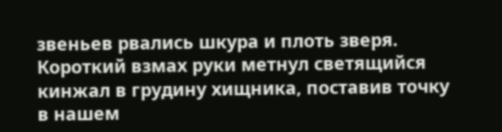звеньев рвались шкура и плоть зверя. Короткий взмах руки метнул светящийся кинжал в грудину хищника, поставив точку в нашем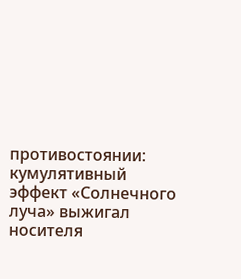противостоянии: кумулятивный эффект «Солнечного луча» выжигал носителя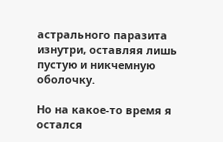астрального паразита изнутри, оставляя лишь пустую и никчемную оболочку.

Но на какое-то время я остался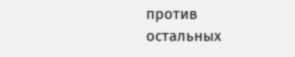против остальных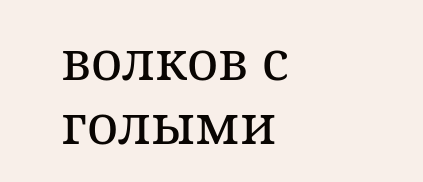волков с голыми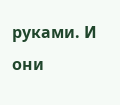руками. И они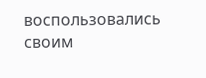воспользовались своим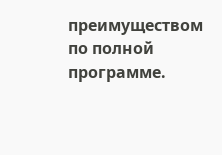преимуществом по полной программе.